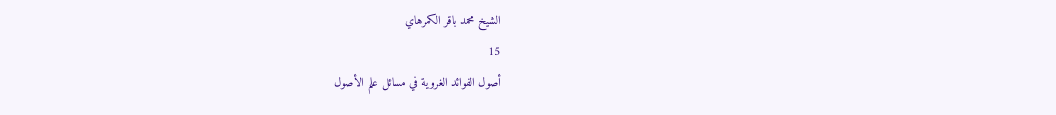الشيخ محمد باقر الكمرهاي
15
أصول الفوائد الغروية في مسائل علم الأصول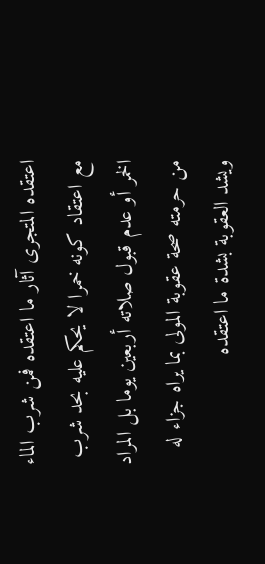اعتقده المتجرى آثار ما اعتقده فمن شرب الماء مع اعتقاد كونه خمرا لا يحكم عليه بحد شرب الخمر أو عدم قبول صلاته أربعين يوما بل المراد من حرمته صحة عقوبة المولى بما يراه جزاء له ويشد العقوبة بشدة ما اعتقده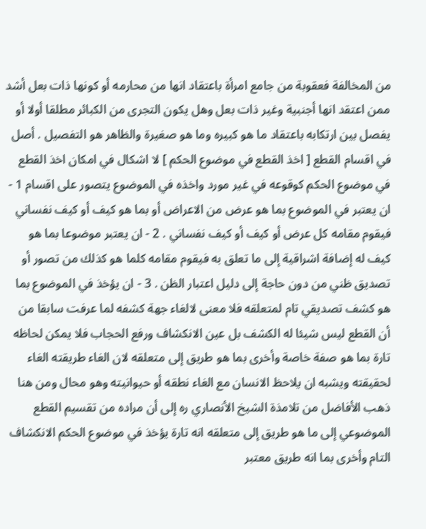من المخالفة فعقوبة من جامع امرأة باعتقاد انها من محارمه أو كونها ذات بعل أشد ممن اعتقد انها أجنبية وغير ذات بعل وهل يكون التجرى من الكبائر مطلقا أولا أو يفصل بين ارتكابه باعتقاد ما هو كبيره وما هو صغيرة والظاهر هو التفصيل . أصل في اقسام القطع [ اخذ القطع في موضوع الحكم ] لا اشكال في امكان اخذ القطع في موضوع الحكم كوقوعه في غير مورد واخذه في الموضوع يتصور على اقسام 1 - ان يعتبر في الموضوع بما هو عرض من الاعراض أو بما هو كيف أو كيف نفساني فيقوم مقامه كل عرض أو كيف أو كيف نفساني . 2 - ان يعتبر موضوعا بما هو كيف له إضافة اشراقية إلى ما تعلق به فيقوم مقامه كلما هو كذلك من تصور أو تصديق ظني من دون حاجة إلى دليل اعتبار الظن . 3 - ان يؤخذ في الموضوع بما هو كشف تصديقي تام لمتعلقه فلا معنى لالغاء جهة كشفه لما عرفت سابقا من أن القطع ليس شيئا له الكشف بل عين الانكشاف ورفع الحجاب فلا يمكن لحاظه تارة بما هو صفة خاصة وأخرى بما هو طريق إلى متعلقه لان الغاء طريقته الغاء لحقيقته ويشبه ان يلاحظ الانسان مع الغاء نطقه أو حيوانيته وهو محال ومن هنا ذهب الأفاضل من تلامذة الشيخ الأنصاري ره إلى أن مراده من تقسيم القطع الموضوعي إلى ما هو طريق إلى متعلقه انه تارة يؤخذ في موضوع الحكم الانكشاف التام وأخرى بما انه طريق معتبر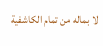لا بماله من تمام الكاشفية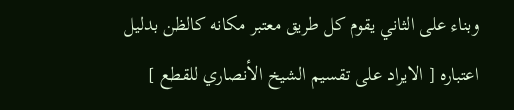وبناء على الثاني يقوم كل طريق معتبر مكانه كالظن بدليل اعتباره [ الايراد على تقسيم الشيخ الأنصاري للقطع ]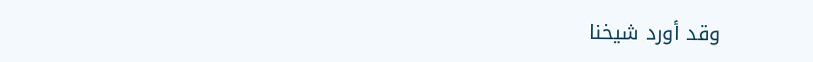وقد أورد شيخنا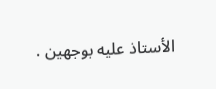الأستاذ عليه بوجهين .